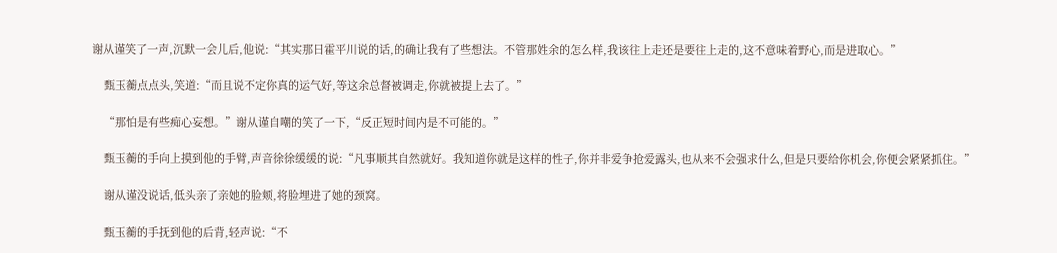谢从谨笑了一声,沉默一会儿后,他说:“其实那日霍平川说的话,的确让我有了些想法。不管那姓余的怎么样,我该往上走还是要往上走的,这不意味着野心,而是进取心。”

    甄玉蘅点点头,笑道:“而且说不定你真的运气好,等这余总督被调走,你就被提上去了。”

    “那怕是有些痴心妄想。”谢从谨自嘲的笑了一下,“反正短时间内是不可能的。”

    甄玉蘅的手向上摸到他的手臂,声音徐徐缓缓的说:“凡事顺其自然就好。我知道你就是这样的性子,你并非爱争抢爱露头,也从来不会强求什么,但是只要给你机会,你便会紧紧抓住。”

    谢从谨没说话,低头亲了亲她的脸颊,将脸埋进了她的颈窝。

    甄玉蘅的手抚到他的后背,轻声说:“不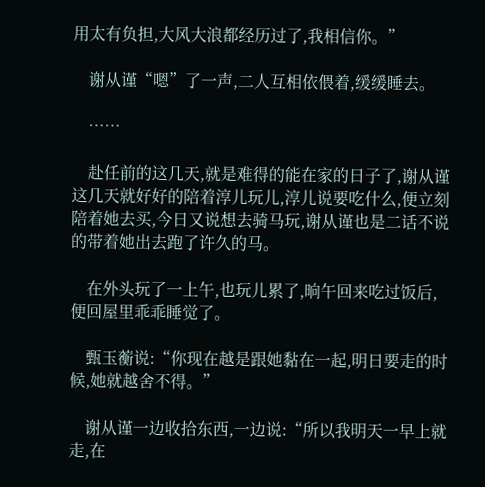用太有负担,大风大浪都经历过了,我相信你。”

    谢从谨“嗯”了一声,二人互相依偎着,缓缓睡去。

    ……

    赴任前的这几天,就是难得的能在家的日子了,谢从谨这几天就好好的陪着淳儿玩儿,淳儿说要吃什么,便立刻陪着她去买,今日又说想去骑马玩,谢从谨也是二话不说的带着她出去跑了许久的马。

    在外头玩了一上午,也玩儿累了,晌午回来吃过饭后,便回屋里乖乖睡觉了。

    甄玉蘅说:“你现在越是跟她黏在一起,明日要走的时候,她就越舍不得。”

    谢从谨一边收拾东西,一边说:“所以我明天一早上就走,在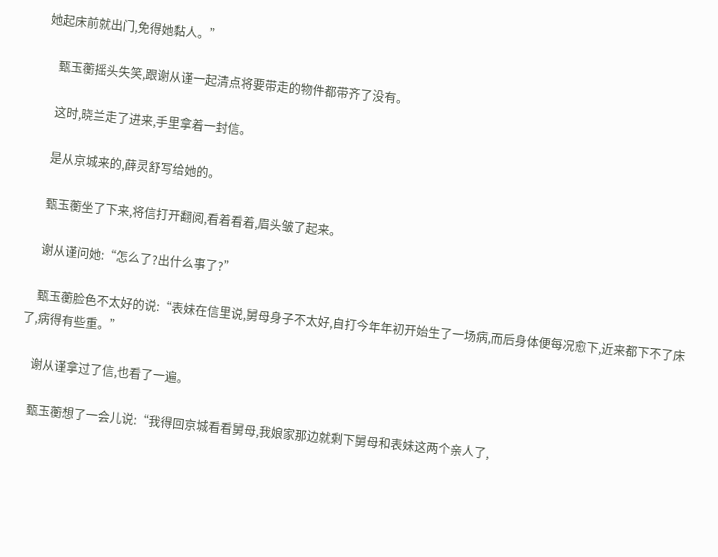她起床前就出门,免得她黏人。”

    甄玉蘅摇头失笑,跟谢从谨一起清点将要带走的物件都带齐了没有。

    这时,晓兰走了进来,手里拿着一封信。

    是从京城来的,薛灵舒写给她的。

    甄玉蘅坐了下来,将信打开翻阅,看着看着,眉头皱了起来。

    谢从谨问她:“怎么了?出什么事了?”

    甄玉蘅脸色不太好的说:“表妹在信里说,舅母身子不太好,自打今年年初开始生了一场病,而后身体便每况愈下,近来都下不了床了,病得有些重。”

    谢从谨拿过了信,也看了一遍。

    甄玉蘅想了一会儿说:“我得回京城看看舅母,我娘家那边就剩下舅母和表妹这两个亲人了,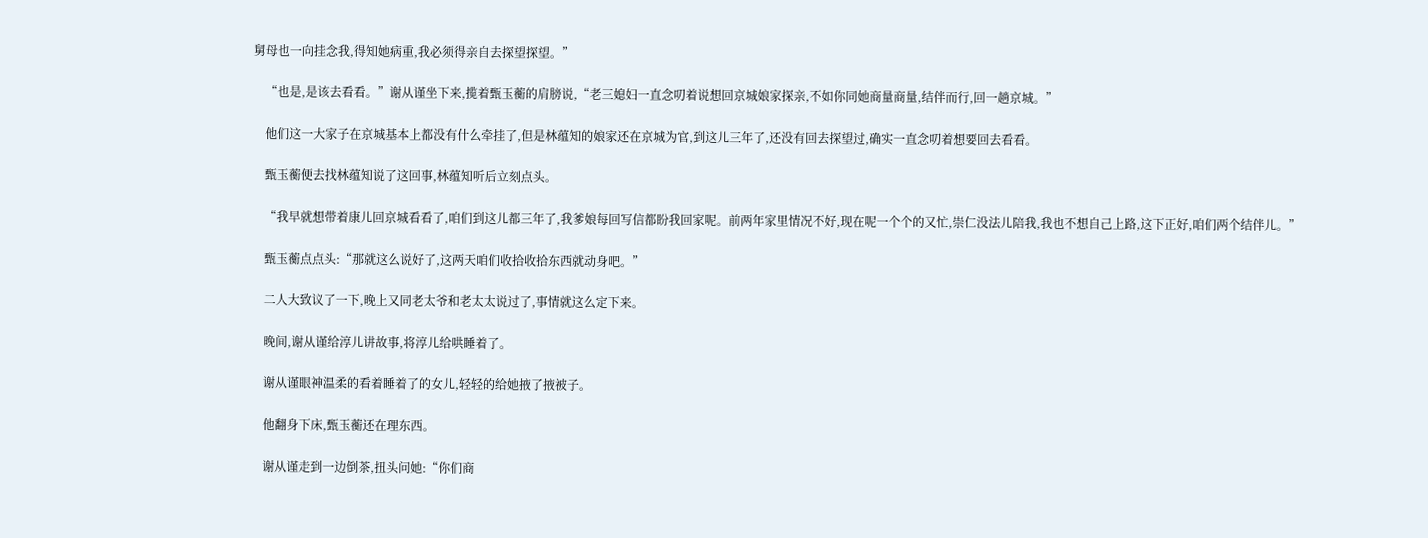舅母也一向挂念我,得知她病重,我必须得亲自去探望探望。”

    “也是,是该去看看。”谢从谨坐下来,揽着甄玉蘅的肩膀说,“老三媳妇一直念叨着说想回京城娘家探亲,不如你同她商量商量,结伴而行,回一趟京城。”

    他们这一大家子在京城基本上都没有什么牵挂了,但是林蕴知的娘家还在京城为官,到这儿三年了,还没有回去探望过,确实一直念叨着想要回去看看。

    甄玉蘅便去找林蕴知说了这回事,林蕴知听后立刻点头。

    “我早就想带着康儿回京城看看了,咱们到这儿都三年了,我爹娘每回写信都盼我回家呢。前两年家里情况不好,现在呢一个个的又忙,崇仁没法儿陪我,我也不想自己上路,这下正好,咱们两个结伴儿。”

    甄玉蘅点点头:“那就这么说好了,这两天咱们收拾收拾东西就动身吧。”

    二人大致议了一下,晚上又同老太爷和老太太说过了,事情就这么定下来。

    晚间,谢从谨给淳儿讲故事,将淳儿给哄睡着了。

    谢从谨眼神温柔的看着睡着了的女儿,轻轻的给她掖了掖被子。

    他翻身下床,甄玉蘅还在理东西。

    谢从谨走到一边倒茶,扭头问她:“你们商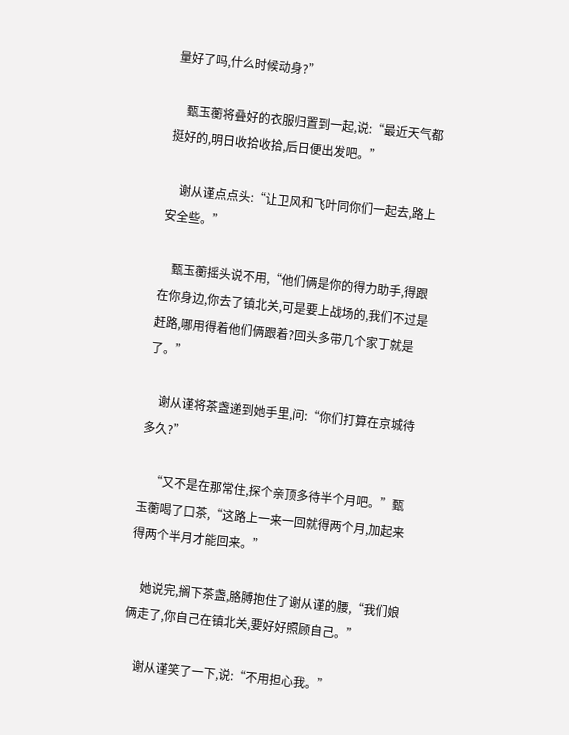量好了吗,什么时候动身?”

    甄玉蘅将叠好的衣服归置到一起,说:“最近天气都挺好的,明日收拾收拾,后日便出发吧。”

    谢从谨点点头:“让卫风和飞叶同你们一起去,路上安全些。”

    甄玉蘅摇头说不用,“他们俩是你的得力助手,得跟在你身边,你去了镇北关,可是要上战场的,我们不过是赶路,哪用得着他们俩跟着?回头多带几个家丁就是了。”

    谢从谨将茶盏递到她手里,问:“你们打算在京城待多久?”

    “又不是在那常住,探个亲顶多待半个月吧。”甄玉蘅喝了口茶,“这路上一来一回就得两个月,加起来得两个半月才能回来。”

    她说完,搁下茶盏,胳膊抱住了谢从谨的腰,“我们娘俩走了,你自己在镇北关,要好好照顾自己。”

    谢从谨笑了一下,说:“不用担心我。”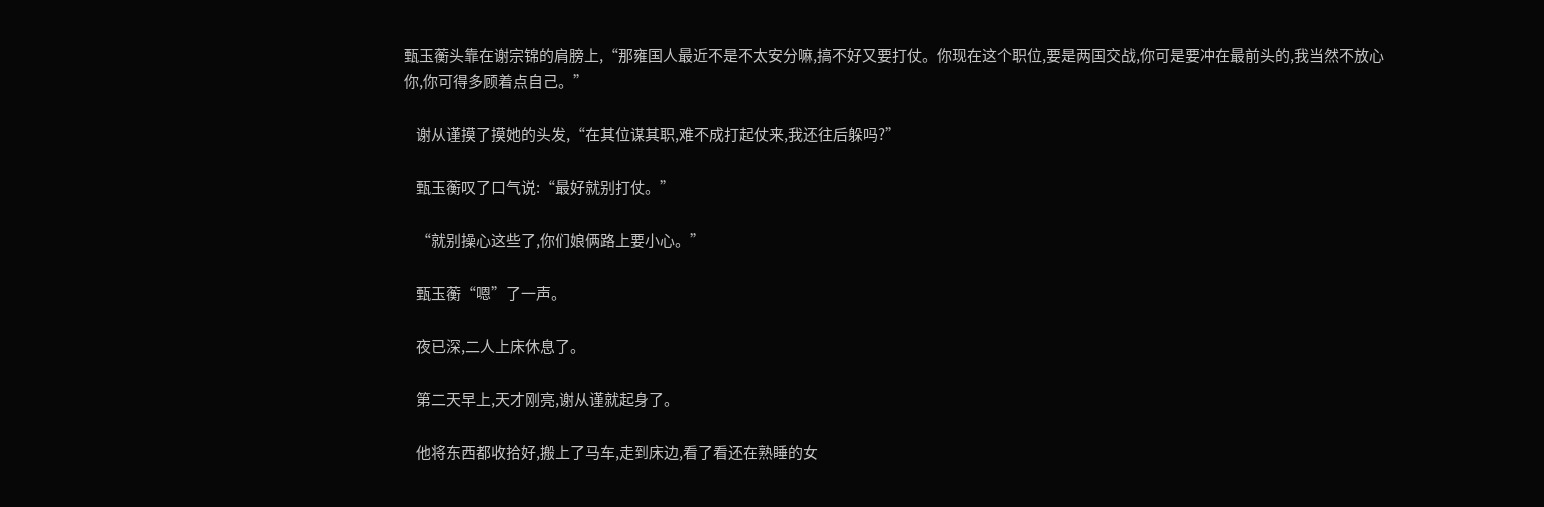甄玉蘅头靠在谢宗锦的肩膀上,“那雍国人最近不是不太安分嘛,搞不好又要打仗。你现在这个职位,要是两国交战,你可是要冲在最前头的,我当然不放心你,你可得多顾着点自己。”

    谢从谨摸了摸她的头发,“在其位谋其职,难不成打起仗来,我还往后躲吗?”

    甄玉蘅叹了口气说:“最好就别打仗。”

    “就别操心这些了,你们娘俩路上要小心。”

    甄玉蘅“嗯”了一声。

    夜已深,二人上床休息了。

    第二天早上,天才刚亮,谢从谨就起身了。

    他将东西都收拾好,搬上了马车,走到床边,看了看还在熟睡的女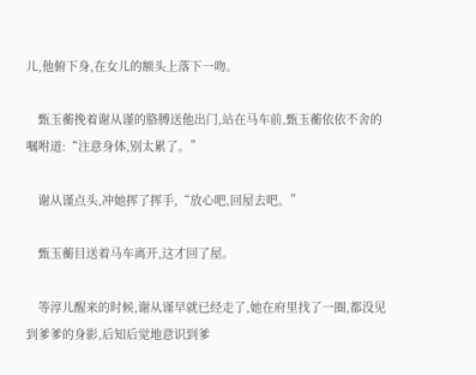儿,他俯下身,在女儿的额头上落下一吻。

    甄玉蘅挽着谢从谨的胳膊送他出门,站在马车前,甄玉蘅依依不舍的嘱咐道:“注意身体,别太累了。”

    谢从谨点头,冲她挥了挥手,“放心吧,回屋去吧。”

    甄玉蘅目送着马车离开,这才回了屋。

    等淳儿醒来的时候,谢从谨早就已经走了,她在府里找了一圈,都没见到爹爹的身影,后知后觉地意识到爹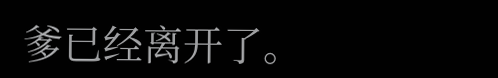爹已经离开了。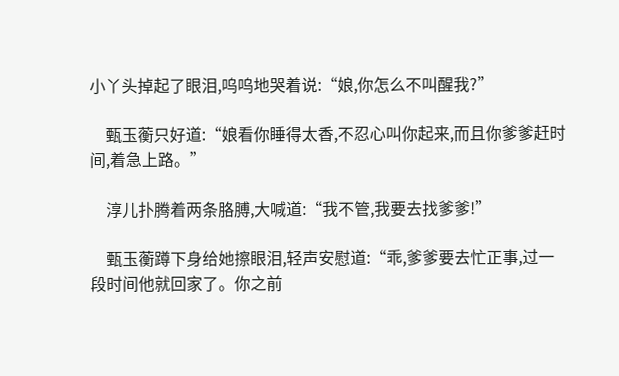小丫头掉起了眼泪,呜呜地哭着说:“娘,你怎么不叫醒我?”

    甄玉蘅只好道:“娘看你睡得太香,不忍心叫你起来,而且你爹爹赶时间,着急上路。”

    淳儿扑腾着两条胳膊,大喊道:“我不管,我要去找爹爹!”

    甄玉蘅蹲下身给她擦眼泪,轻声安慰道:“乖,爹爹要去忙正事,过一段时间他就回家了。你之前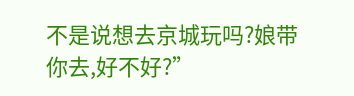不是说想去京城玩吗?娘带你去,好不好?”